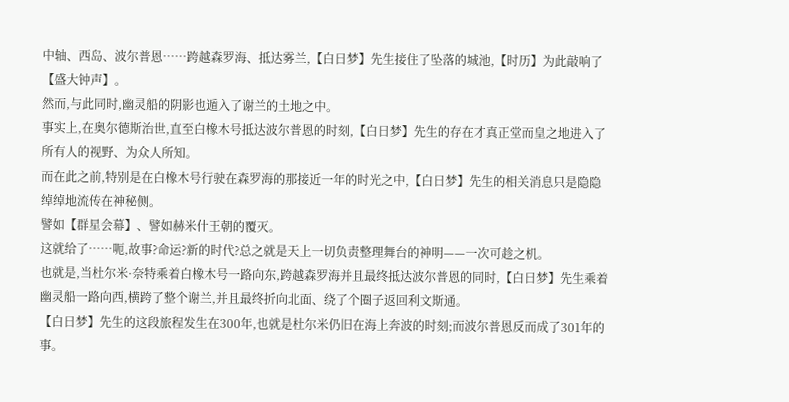中轴、西岛、波尔普恩……跨越森罗海、抵达雾兰,【白日梦】先生接住了坠落的城池,【时历】为此敲响了【盛大钟声】。
然而,与此同时,幽灵船的阴影也遁入了谢兰的土地之中。
事实上,在奥尔德斯治世,直至白橡木号抵达波尔普恩的时刻,【白日梦】先生的存在才真正堂而皇之地进入了所有人的视野、为众人所知。
而在此之前,特别是在白橡木号行驶在森罗海的那接近一年的时光之中,【白日梦】先生的相关消息只是隐隐绰绰地流传在神秘侧。
譬如【群星会幕】、譬如赫米什王朝的覆灭。
这就给了……呃,故事?命运?新的时代?总之就是天上一切负责整理舞台的神明——一次可趁之机。
也就是,当杜尔米·奈特乘着白橡木号一路向东,跨越森罗海并且最终抵达波尔普恩的同时,【白日梦】先生乘着幽灵船一路向西,横跨了整个谢兰,并且最终折向北面、绕了个圈子返回利文斯通。
【白日梦】先生的这段旅程发生在300年,也就是杜尔米仍旧在海上奔波的时刻;而波尔普恩反而成了301年的事。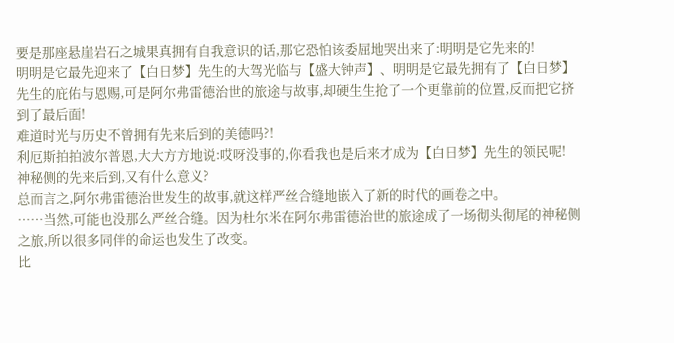要是那座悬崖岩石之城果真拥有自我意识的话,那它恐怕该委屈地哭出来了:明明是它先来的!
明明是它最先迎来了【白日梦】先生的大驾光临与【盛大钟声】、明明是它最先拥有了【白日梦】先生的庇佑与恩赐,可是阿尔弗雷德治世的旅途与故事,却硬生生抢了一个更靠前的位置,反而把它挤到了最后面!
难道时光与历史不曾拥有先来后到的美德吗?!
利厄斯拍拍波尔普恩,大大方方地说:哎呀没事的,你看我也是后来才成为【白日梦】先生的领民呢!
神秘侧的先来后到,又有什么意义?
总而言之,阿尔弗雷德治世发生的故事,就这样严丝合缝地嵌入了新的时代的画卷之中。
……当然,可能也没那么严丝合缝。因为杜尔米在阿尔弗雷德治世的旅途成了一场彻头彻尾的神秘侧之旅,所以很多同伴的命运也发生了改变。
比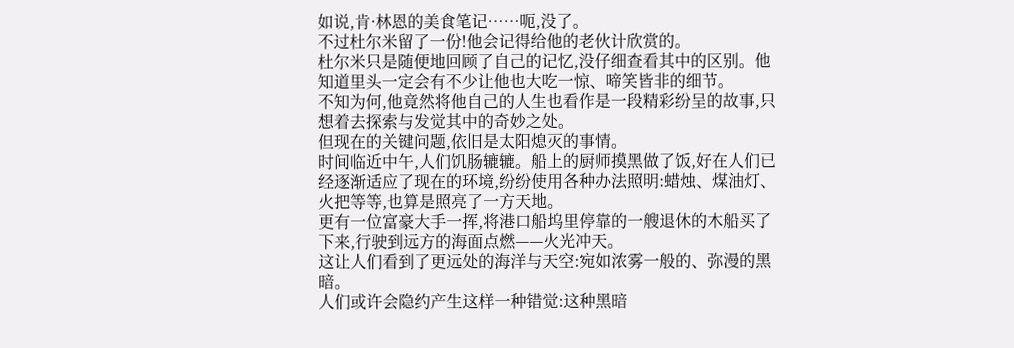如说,肯·林恩的美食笔记……呃,没了。
不过杜尔米留了一份!他会记得给他的老伙计欣赏的。
杜尔米只是随便地回顾了自己的记忆,没仔细查看其中的区别。他知道里头一定会有不少让他也大吃一惊、啼笑皆非的细节。
不知为何,他竟然将他自己的人生也看作是一段精彩纷呈的故事,只想着去探索与发觉其中的奇妙之处。
但现在的关键问题,依旧是太阳熄灭的事情。
时间临近中午,人们饥肠辘辘。船上的厨师摸黑做了饭,好在人们已经逐渐适应了现在的环境,纷纷使用各种办法照明:蜡烛、煤油灯、火把等等,也算是照亮了一方天地。
更有一位富豪大手一挥,将港口船坞里停靠的一艘退休的木船买了下来,行驶到远方的海面点燃——火光冲天。
这让人们看到了更远处的海洋与天空:宛如浓雾一般的、弥漫的黑暗。
人们或许会隐约产生这样一种错觉:这种黑暗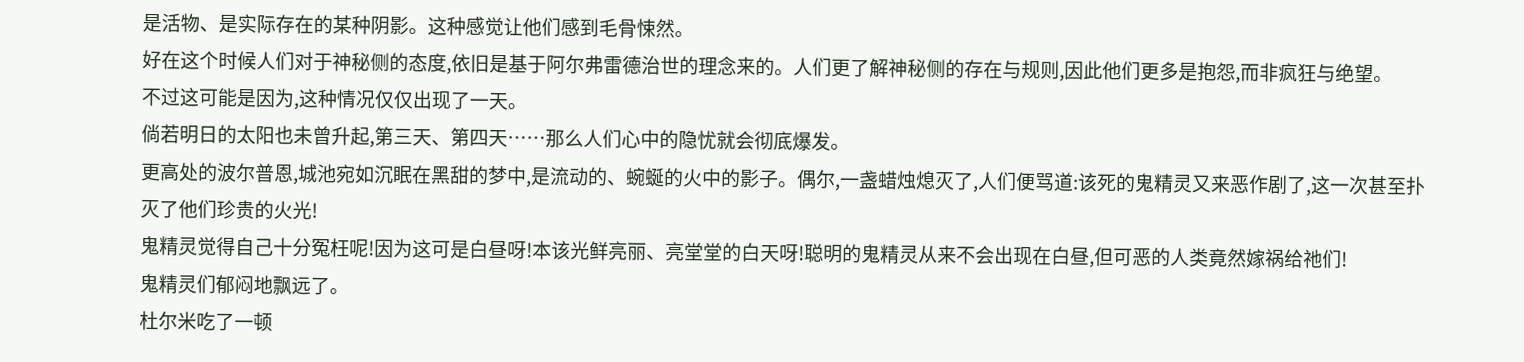是活物、是实际存在的某种阴影。这种感觉让他们感到毛骨悚然。
好在这个时候人们对于神秘侧的态度,依旧是基于阿尔弗雷德治世的理念来的。人们更了解神秘侧的存在与规则,因此他们更多是抱怨,而非疯狂与绝望。
不过这可能是因为,这种情况仅仅出现了一天。
倘若明日的太阳也未曾升起,第三天、第四天……那么人们心中的隐忧就会彻底爆发。
更高处的波尔普恩,城池宛如沉眠在黑甜的梦中,是流动的、蜿蜒的火中的影子。偶尔,一盏蜡烛熄灭了,人们便骂道:该死的鬼精灵又来恶作剧了,这一次甚至扑灭了他们珍贵的火光!
鬼精灵觉得自己十分冤枉呢!因为这可是白昼呀!本该光鲜亮丽、亮堂堂的白天呀!聪明的鬼精灵从来不会出现在白昼,但可恶的人类竟然嫁祸给祂们!
鬼精灵们郁闷地飘远了。
杜尔米吃了一顿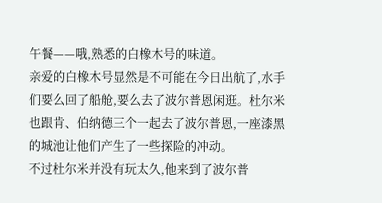午餐——哦,熟悉的白橡木号的味道。
亲爱的白橡木号显然是不可能在今日出航了,水手们要么回了船舱,要么去了波尔普恩闲逛。杜尔米也跟肯、伯纳德三个一起去了波尔普恩,一座漆黑的城池让他们产生了一些探险的冲动。
不过杜尔米并没有玩太久,他来到了波尔普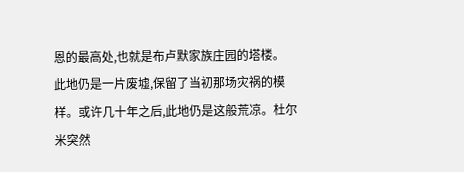恩的最高处,也就是布卢默家族庄园的塔楼。
此地仍是一片废墟,保留了当初那场灾祸的模样。或许几十年之后,此地仍是这般荒凉。杜尔米突然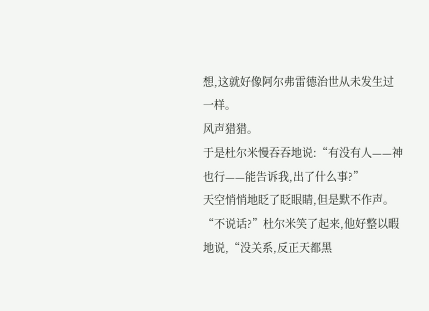想,这就好像阿尔弗雷德治世从未发生过一样。
风声猎猎。
于是杜尔米慢吞吞地说:“有没有人——神也行——能告诉我,出了什么事?”
天空悄悄地眨了眨眼睛,但是默不作声。
“不说话?”杜尔米笑了起来,他好整以暇地说,“没关系,反正天都黑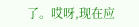了。哎呀,现在应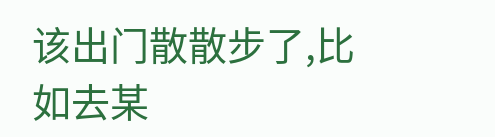该出门散散步了,比如去某